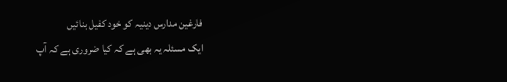فارغین مدارس دینیہ کو خود کفیل بنائیں
ایک مسئلہ یہ بھی ہے کہ کیا ضروری ہے کہ آپ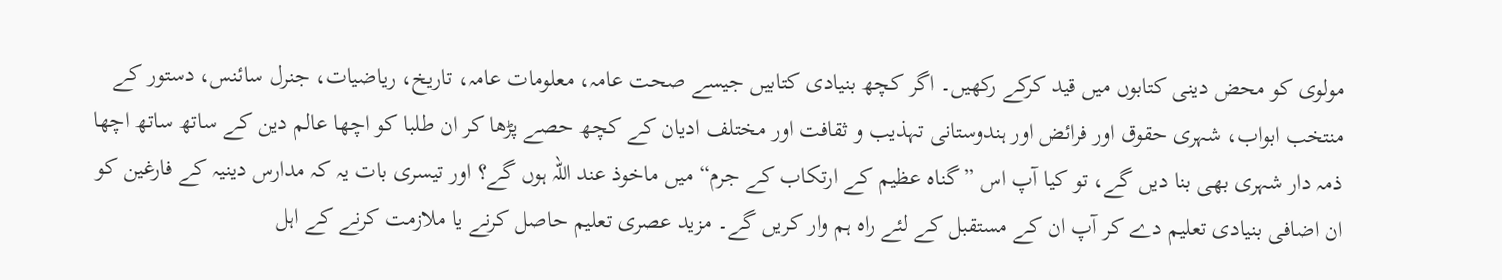مولوی کو محض دینی کتابوں میں قید کرکے رکھیں۔ اگر کچھ بنیادی کتابیں جیسے صحت عامہ، معلومات عامہ، تاریخ، ریاضیات، جنرل سائنس، دستور کے منتخب ابواب، شہری حقوق اور فرائض اور ہندوستانی تہذیب و ثقافت اور مختلف ادیان کے کچھ حصے پڑھا کر ان طلبا کو اچھا عالم دین کے ساتھ ساتھ اچھا ذمہ دار شہری بھی بنا دیں گے، تو کیا آپ اس ”گناہ عظیم کے ارتکاب کے جرم“ میں ماخوذ عند اللہ ہوں گے؟ اور تیسری بات یہ کہ مدارس دینیہ کے فارغین کو ان اضافی بنیادی تعلیم دے کر آپ ان کے مستقبل کے لئے راہ ہم وار کریں گے۔ مزید عصری تعلیم حاصل کرنے یا ملازمت کرنے کے اہل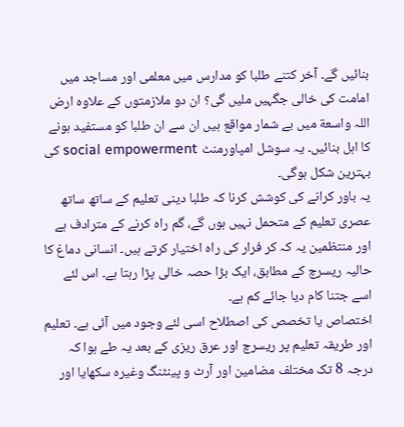بنائیں گے۔ آخر کتنے طلبا کو مدارس میں معلمی اور مساجد میں امامت کی خالی جگہیں ملیں گی؟ ان دو ملازمتوں کے علاوہ ارض اللہ واسعة میں بے شمار مواقع ہیں ان سے ان طلبا کو مستفید ہونے کا اہل بنائیں۔ یہ سوشل امپاورمنٹ social empowerment کی بہترین شکل ہوگی۔
یہ باور کرانے کی کوشش کرنا کہ طلبا دینی تعلیم کے ساتھ ساتھ عصری تعلیم کے متحمل نہیں ہوں گے، گم راہ کرنے کے مترادف ہے اور منتظمین یہ کہ کر فرار کی راہ اختیار کرتے ہیں۔ انسانی دماغ کا حالیہ ریسرچ کے مطابق، ایک بڑا حصہ خالی پڑا رہتا ہے۔ اس لئے اسے جتنا کام دیا جائے کم ہے۔
اختصاص یا تخصص کی اصطلاح اسی لئے وجود میں آئی ہے۔ تعلیم اور طریقہ تعلیم پر ریسرچ اور عرق ریزی کے بعد یہ طے ہوا کہ درجہ 8 تک مختلف مضامین اور آرٹ و پینٹنگ وغیرہ سکھایا اور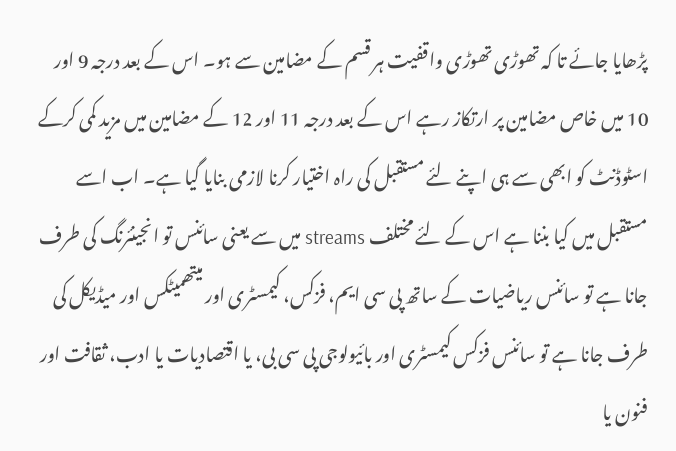پڑھایا جائے تا کہ تھوڑی تھوڑی واقفیت ہر قسم کے مضامین سے ہو۔ اس کے بعد درجہ 9 اور 10 میں خاص مضامین پر ارتکاز رہے اس کے بعد درجہ 11 اور 12 کے مضامین میں مزید کمی کرکے اسٹوڈنٹ کو ابھی سے ہی اپنے لئے مستقبل کی راہ اختیار کرنا لازمی بنایا گیا ہے۔ اب اسے مستقبل میں کیا بننا ہے اس کے لئے مختلف streams میں سے یعنی سائنس تو انجینئرنگ کی طرف جانا ہے تو سائنس ریاضیات کے ساتھ پی سی ایم، فزکس، کیمسٹری اور میتھمیٹکس اور میڈیکل کی طرف جانا ہے تو سائنس فزکس کیمسٹری اور بائیولوجی پی سی بی، یا اقتصادیات یا ادب، ثقافت اور فنون یا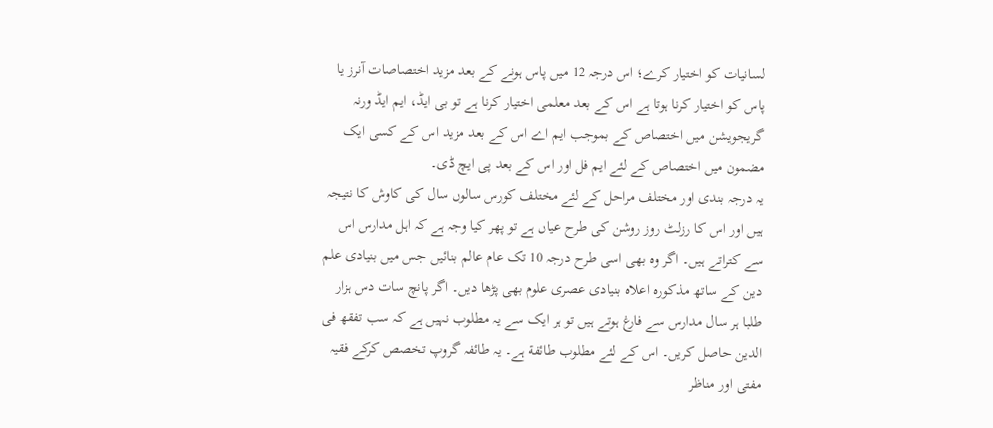لسانیات کو اختیار کرے؛ اس درجہ 12 میں پاس ہونے کے بعد مزید اختصاصات آنرز یا پاس کو اختیار کرنا ہوتا ہے اس کے بعد معلمی اختیار کرنا ہے تو بی ایڈ، ایم ایڈ ورنہ گریجویشن میں اختصاص کے بموجب ایم اے اس کے بعد مزید اس کے کسی ایک مضمون میں اختصاص کے لئے ایم فل اور اس کے بعد پی ایچ ڈی۔
یہ درجہ بندی اور مختلف مراحل کے لئے مختلف کورس سالوں سال کی کاوش کا نتیجہ ہیں اور اس کا رزلٹ روز روشن کی طرح عیاں ہے تو پھر کیا وجہ ہے کہ اہل مدارس اس سے کتراتے ہیں۔ اگر وہ بھی اسی طرح درجہ 10 تک عام عالم بنائیں جس میں بنیادی علم دین کے ساتھ مذکورہ اعلاہ بنیادی عصری علوم بھی پڑھا دیں۔ اگر پانچ سات دس ہزار طلبا ہر سال مدارس سے فارغ ہوتے ہیں تو ہر ایک سے یہ مطلوب نہیں ہے کہ سب تفقھ فی الدین حاصل کریں۔ اس کے لئے مطلوب طائفة ہے۔ یہ طائفہ گروپ تخصص کرکے فقیہ مفتی اور مناظر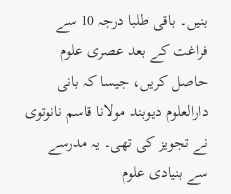بنیں۔ باقی طلبا درجہ 10 سے فراغت کے بعد عصری علوم حاصل کریں، جیسا کہ بانی دارالعلوم دیوبند مولانا قاسم نانوتوی نے تجویز کی تھی۔ یہ مدرسے سے بنیادی علوم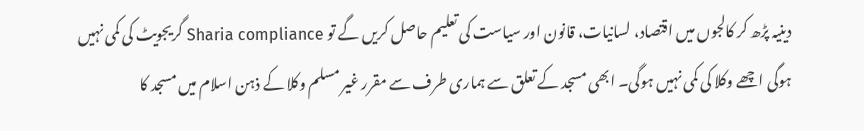دینیہ پڑھ کر کالجوں میں اقتصاد، لسانیات، قانون اور سیاست کی تعلیم حاصل کریں گے تو Sharia compliance گریجویٹ کی کمی نہیں ہوگی اچھے وکلا کی کمی نہیں ہوگی۔ ابھی مسجد کے تعلق سے ہماری طرف سے مقرر غیر مسلم وکلا کے ذہن اسلام میں مسجد کا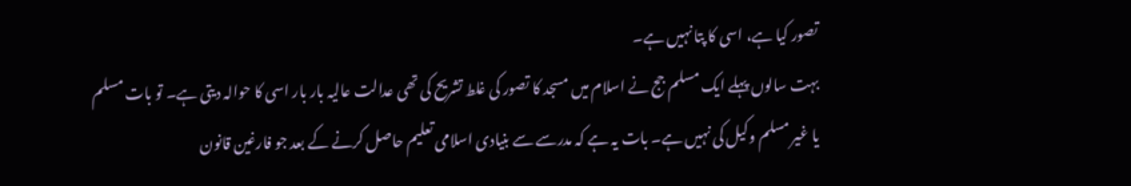تصور کیا ہے، اسی کا پتا نہیں ہے۔
بہت سالوں پہلے ایک مسلم جج نے اسلام میں مسجد کا تصور کی غلط تشریح کی تھی عدالت عالیہ بار بار اسی کا حوالہ دیتی ہے۔ تو بات مسلم یا غیر مسلم وکیل کی نہیں ہے۔ بات یہ ہے کہ مدرسے سے بنیادی اسلامی تعلیم حاصل کرنے کے بعد جو فارغین قانون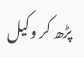پڑھ کر وکیل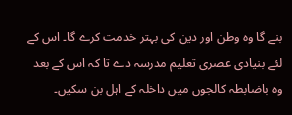بنے گا وہ وطن اور دین کی بہتر خدمت کرے گا۔ اس کے لئے بنیادی عصری تعلیم مدرسہ دے تا کہ اس کے بعد وہ باضابطہ کالجوں میں داخلہ کے اہل بن سکیں۔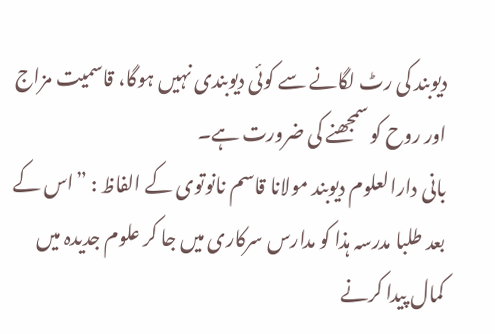دیوبند کی رٹ لگانے سے کوئی دیوبندی نہیں ہوگا، قاسمیت مزاج اور روح کو سمجھنے کی ضرورت ہے۔
بانی دارالعلوم دیوبند مولانا قاسم نانوتوی کے الفاظ : ”اس کے بعد طلبا مدرسہ ہذا کو مدارس سرکاری میں جا کر علوم جدیدہ میں کمال پیدا کرنے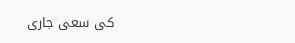کی سعی جاری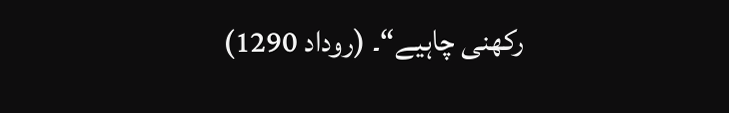رکھنی چاہیے“۔ (روداد 1290)